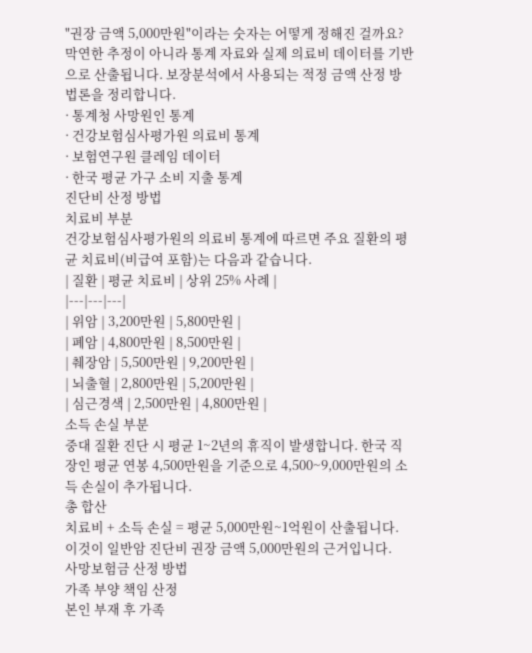"권장 금액 5,000만원"이라는 숫자는 어떻게 정해진 걸까요? 막연한 추정이 아니라 통계 자료와 실제 의료비 데이터를 기반으로 산출됩니다. 보장분석에서 사용되는 적정 금액 산정 방법론을 정리합니다.
· 통계청 사망원인 통계
· 건강보험심사평가원 의료비 통계
· 보험연구원 클레임 데이터
· 한국 평균 가구 소비 지출 통계
진단비 산정 방법
치료비 부분
건강보험심사평가원의 의료비 통계에 따르면 주요 질환의 평균 치료비(비급여 포함)는 다음과 같습니다.
| 질환 | 평균 치료비 | 상위 25% 사례 |
|---|---|---|
| 위암 | 3,200만원 | 5,800만원 |
| 폐암 | 4,800만원 | 8,500만원 |
| 췌장암 | 5,500만원 | 9,200만원 |
| 뇌출혈 | 2,800만원 | 5,200만원 |
| 심근경색 | 2,500만원 | 4,800만원 |
소득 손실 부분
중대 질환 진단 시 평균 1~2년의 휴직이 발생합니다. 한국 직장인 평균 연봉 4,500만원을 기준으로 4,500~9,000만원의 소득 손실이 추가됩니다.
총 합산
치료비 + 소득 손실 = 평균 5,000만원~1억원이 산출됩니다. 이것이 일반암 진단비 권장 금액 5,000만원의 근거입니다.
사망보험금 산정 방법
가족 부양 책임 산정
본인 부재 후 가족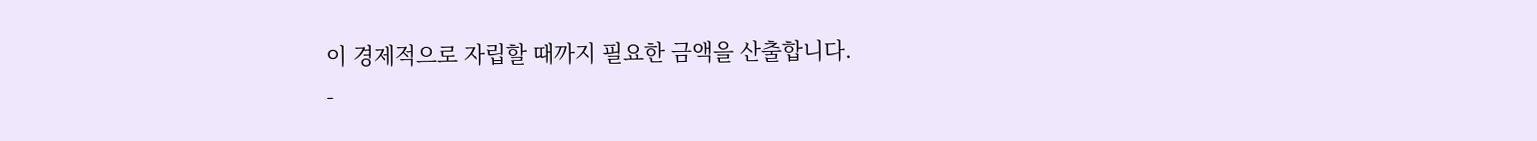이 경제적으로 자립할 때까지 필요한 금액을 산출합니다.
-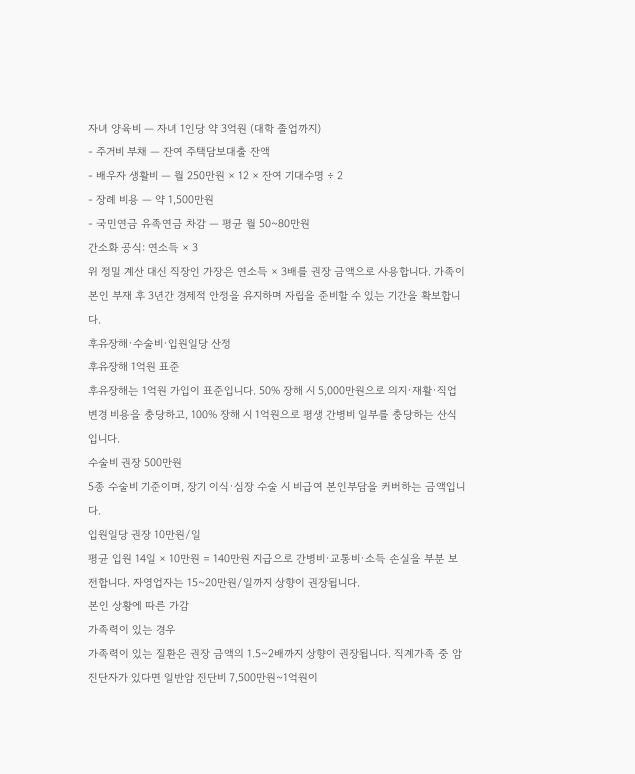자녀 양육비 — 자녀 1인당 약 3억원 (대학 졸업까지)
- 주거비 부채 — 잔여 주택담보대출 잔액
- 배우자 생활비 — 월 250만원 × 12 × 잔여 기대수명 ÷ 2
- 장례 비용 — 약 1,500만원
- 국민연금 유족연금 차감 — 평균 월 50~80만원
간소화 공식: 연소득 × 3
위 정밀 계산 대신 직장인 가장은 연소득 × 3배를 권장 금액으로 사용합니다. 가족이 본인 부재 후 3년간 경제적 안정을 유지하며 자립을 준비할 수 있는 기간을 확보합니다.
후유장해·수술비·입원일당 산정
후유장해 1억원 표준
후유장해는 1억원 가입이 표준입니다. 50% 장해 시 5,000만원으로 의지·재활·직업 변경 비용을 충당하고, 100% 장해 시 1억원으로 평생 간병비 일부를 충당하는 산식입니다.
수술비 권장 500만원
5종 수술비 기준이며, 장기 이식·심장 수술 시 비급여 본인부담을 커버하는 금액입니다.
입원일당 권장 10만원/일
평균 입원 14일 × 10만원 = 140만원 지급으로 간병비·교통비·소득 손실을 부분 보전합니다. 자영업자는 15~20만원/일까지 상향이 권장됩니다.
본인 상황에 따른 가감
가족력이 있는 경우
가족력이 있는 질환은 권장 금액의 1.5~2배까지 상향이 권장됩니다. 직계가족 중 암 진단자가 있다면 일반암 진단비 7,500만원~1억원이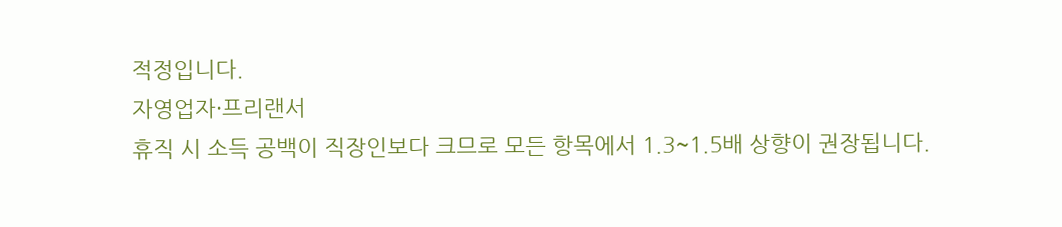적정입니다.
자영업자·프리랜서
휴직 시 소득 공백이 직장인보다 크므로 모든 항목에서 1.3~1.5배 상향이 권장됩니다.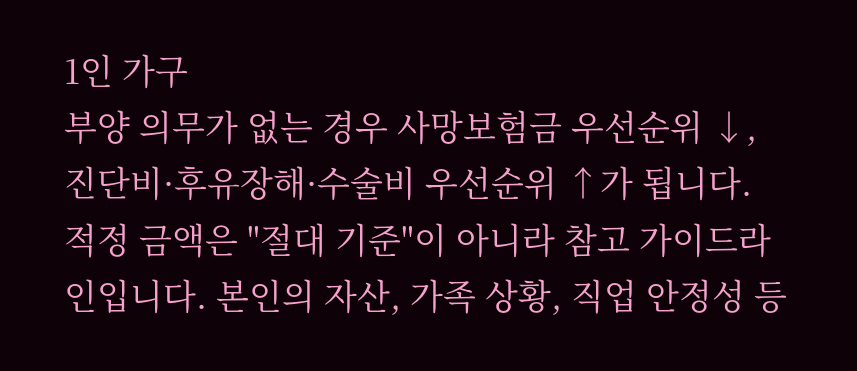1인 가구
부양 의무가 없는 경우 사망보험금 우선순위 ↓, 진단비·후유장해·수술비 우선순위 ↑가 됩니다.
적정 금액은 "절대 기준"이 아니라 참고 가이드라인입니다. 본인의 자산, 가족 상황, 직업 안정성 등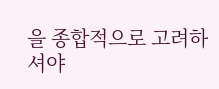을 종합적으로 고려하셔야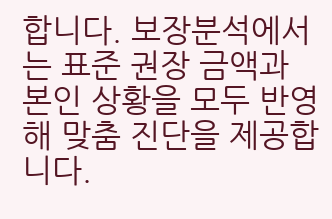합니다. 보장분석에서는 표준 권장 금액과 본인 상황을 모두 반영해 맞춤 진단을 제공합니다.